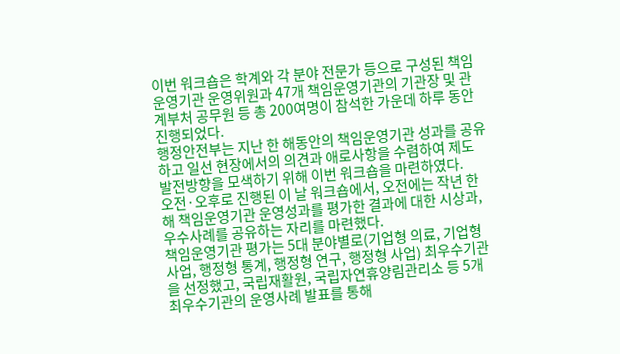이번 워크숍은 학계와 각 분야 전문가 등으로 구성된 책임운영기관 운영위원과 47개 책임운영기관의 기관장 및 관계부처 공무원 등 총 200여명이 참석한 가운데 하루 동안 진행되었다.
행정안전부는 지난 한 해동안의 책임운영기관 성과를 공유하고 일선 현장에서의 의견과 애로사항을 수렴하여 제도 발전방향을 모색하기 위해 이번 워크숍을 마련하였다.
오전·오후로 진행된 이 날 워크숍에서, 오전에는 작년 한 해 책임운영기관 운영성과를 평가한 결과에 대한 시상과, 우수사례를 공유하는 자리를 마련했다.
책임운영기관 평가는 5대 분야별로(기업형 의료, 기업형 사업, 행정형 통계, 행정형 연구, 행정형 사업) 최우수기관을 선정했고, 국립재활원, 국립자연휴양림관리소 등 5개 최우수기관의 운영사례 발표를 통해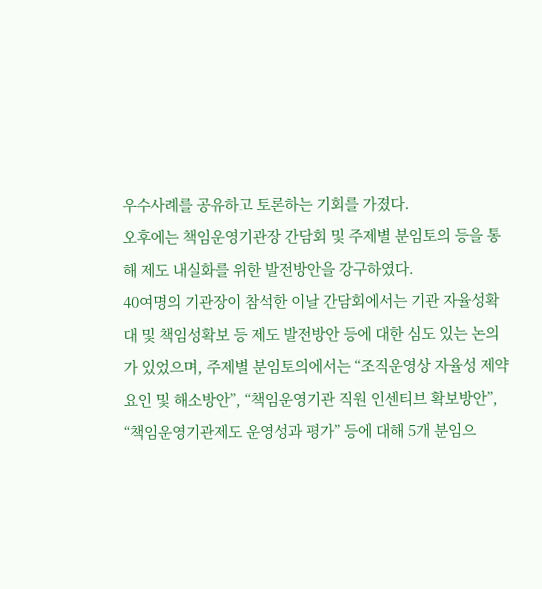우수사례를 공유하고 토론하는 기회를 가졌다.
오후에는 책임운영기관장 간담회 및 주제별 분임토의 등을 통해 제도 내실화를 위한 발전방안을 강구하였다.
40여명의 기관장이 참석한 이날 간담회에서는 기관 자율성확대 및 책임성확보 등 제도 발전방안 등에 대한 심도 있는 논의가 있었으며, 주제별 분임토의에서는 “조직운영상 자율성 제약요인 및 해소방안”, “책임운영기관 직원 인센티브 확보방안”, “책임운영기관제도 운영성과 평가” 등에 대해 5개 분임으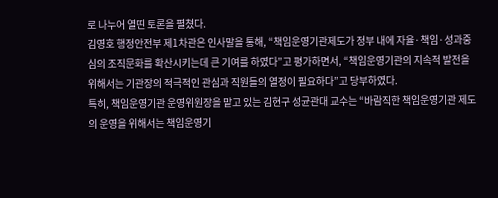로 나누어 열띤 토론을 펼쳤다.
김영호 행정안전부 제1차관은 인사말을 통해, “책임운영기관제도가 정부 내에 자율·책임·성과중심의 조직문화를 확산시키는데 큰 기여를 하였다”고 평가하면서, “책임운영기관의 지속적 발전을 위해서는 기관장의 적극적인 관심과 직원들의 열정이 필요하다”고 당부하였다.
특히, 책임운영기관 운영위원장을 맡고 있는 김현구 성균관대 교수는 “바람직한 책임운영기관 제도의 운영을 위해서는 책임운영기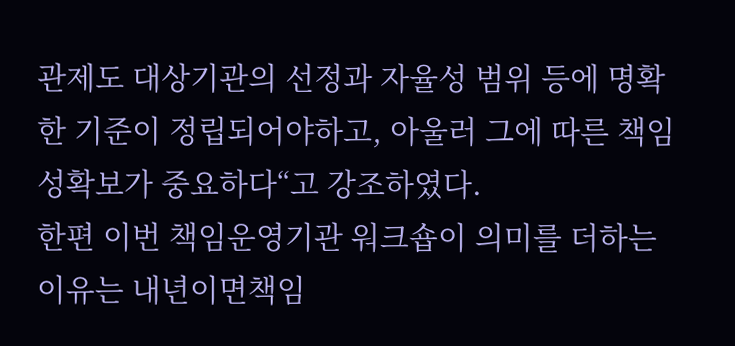관제도 대상기관의 선정과 자율성 범위 등에 명확한 기준이 정립되어야하고, 아울러 그에 따른 책임성확보가 중요하다“고 강조하였다.
한편 이번 책임운영기관 워크숍이 의미를 더하는 이유는 내년이면책임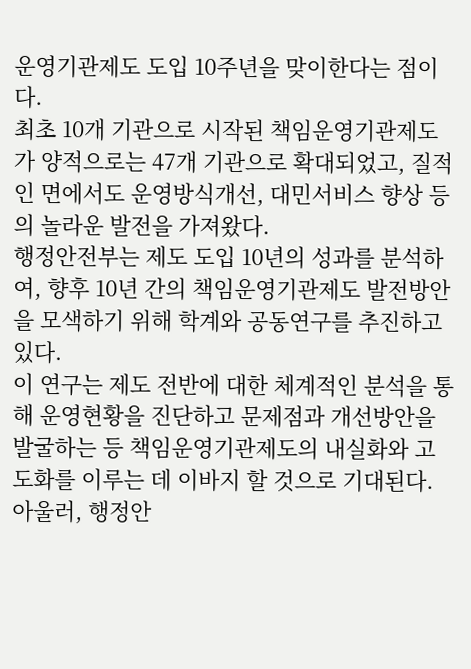운영기관제도 도입 10주년을 맞이한다는 점이다.
최초 10개 기관으로 시작된 책임운영기관제도가 양적으로는 47개 기관으로 확대되었고, 질적인 면에서도 운영방식개선, 대민서비스 향상 등의 놀라운 발전을 가져왔다.
행정안전부는 제도 도입 10년의 성과를 분석하여, 향후 10년 간의 책임운영기관제도 발전방안을 모색하기 위해 학계와 공동연구를 추진하고 있다.
이 연구는 제도 전반에 대한 체계적인 분석을 통해 운영현황을 진단하고 문제점과 개선방안을 발굴하는 등 책임운영기관제도의 내실화와 고도화를 이루는 데 이바지 할 것으로 기대된다.
아울러, 행정안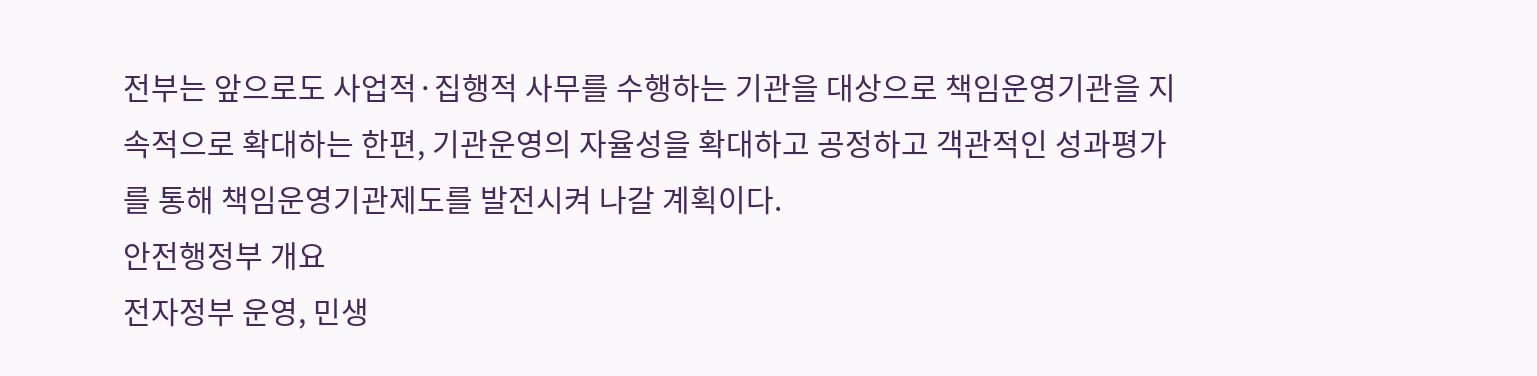전부는 앞으로도 사업적·집행적 사무를 수행하는 기관을 대상으로 책임운영기관을 지속적으로 확대하는 한편, 기관운영의 자율성을 확대하고 공정하고 객관적인 성과평가를 통해 책임운영기관제도를 발전시켜 나갈 계획이다.
안전행정부 개요
전자정부 운영, 민생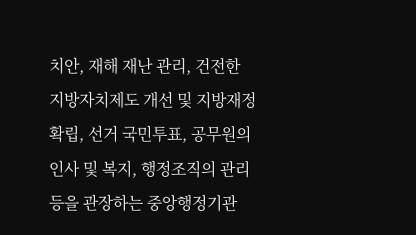치안, 재해 재난 관리, 건전한 지방자치제도 개선 및 지방재정 확립, 선거 국민투표, 공무원의 인사 및 복지, 행정조직의 관리 등을 관장하는 중앙행정기관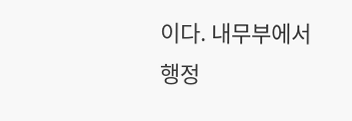이다. 내무부에서 행정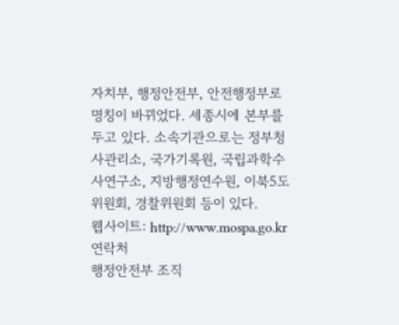자치부, 행정안전부, 안전행정부로 명칭이 바뀌었다. 세종시에 본부를 두고 있다. 소속기관으로는 정부청사관리소, 국가기록원, 국립과학수사연구소, 지방행정연수원, 이북5도위원회, 경찰위원회 등이 있다.
웹사이트: http://www.mospa.go.kr
연락처
행정안전부 조직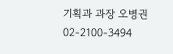기획과 과장 오병권 02-2100-3494